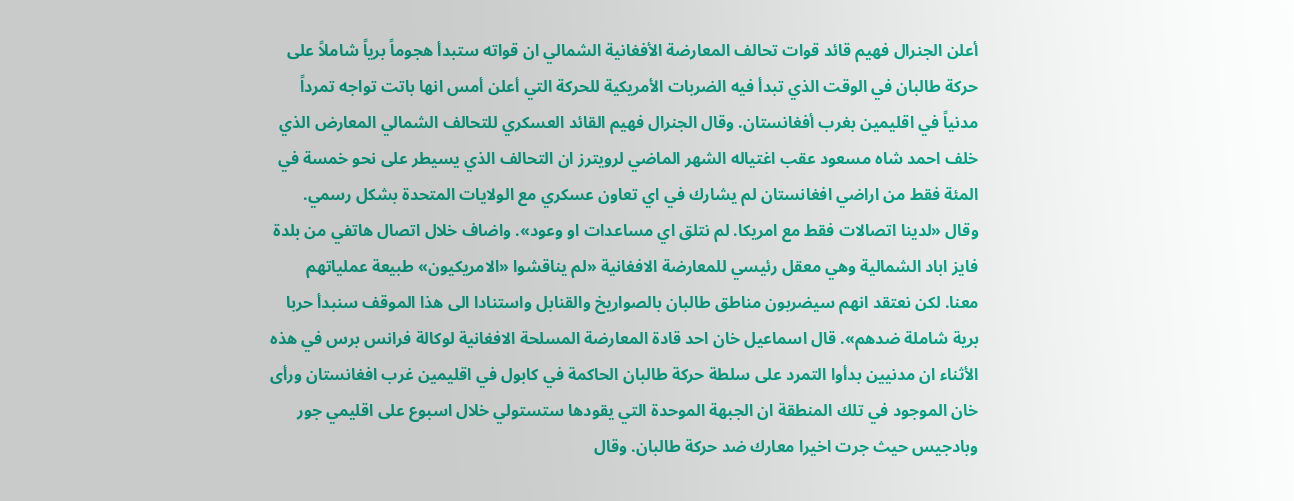أعلن الجنرال فهيم قائد قوات تحالف المعارضة الأفغانية الشمالي ان قواته ستبدأ هجوماً برياً شاملاً على حركة طالبان في الوقت الذي تبدأ فيه الضربات الأمريكية للحركة التي أعلن أمس انها باتت تواجه تمرداً مدنياً في اقليمين بغرب أفغانستان. وقال الجنرال فهيم القائد العسكري للتحالف الشمالي المعارض الذي خلف احمد شاه مسعود عقب اغتياله الشهر الماضي لرويترز ان التحالف الذي يسيطر على نحو خمسة في المئة فقط من اراضي افغانستان لم يشارك في اي تعاون عسكري مع الولايات المتحدة بشكل رسمي. وقال «لدينا اتصالات فقط مع امريكا. لم نتلق اي مساعدات او وعود». واضاف خلال اتصال هاتفي من بلدة فايز اباد الشمالية وهي معقل رئيسي للمعارضة الافغانية «لم يناقشوا «الامريكيون» طبيعة عملياتهم معنا. لكن نعتقد انهم سيضربون مناطق طالبان بالصواريخ والقنابل واستنادا الى هذا الموقف سنبدأ حربا برية شاملة ضدهم». قال اسماعيل خان احد قادة المعارضة المسلحة الافغانية لوكالة فرانس برس في هذه الأثناء ان مدنيين بدأوا التمرد على سلطة حركة طالبان الحاكمة في كابول في اقليمين غرب افغانستان ورأى خان الموجود في تلك المنطقة ان الجبهة الموحدة التي يقودها ستستولي خلال اسبوع على اقليمي جور وبادجيس حيث جرت اخيرا معارك ضد حركة طالبان. وقال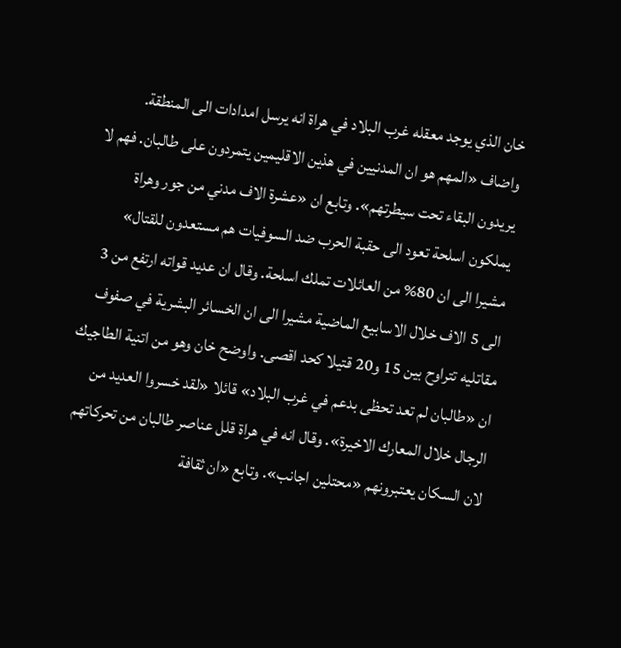خان الذي يوجد معقله غرب البلاد في هراة انه يرسل امدادات الى المنطقة. واضاف «المهم هو ان المدنيين في هذين الاقليمين يتمردون على طالبان. فهم لا يريدون البقاء تحت سيطرتهم». وتابع ان «عشرة الاف مدني من جور وهراة يملكون اسلحة تعود الى حقبة الحرب ضد السوفيات هم مستعدون للقتال» مشيرا الى ان 80% من العائلات تملك اسلحة. وقال ان عديد قواته ارتفع من 3 الى 5 الاف خلال الاسابيع الماضية مشيرا الى ان الخسائر البشرية في صفوف مقاتليه تتراوح بين 15 و20 قتيلا كحد اقصى. واوضح خان وهو من اتنية الطاجيك ان «طالبان لم تعد تحظى بدعم في غرب البلاد» قائلا «لقد خسروا العديد من الرجال خلال المعارك الاخيرة». وقال انه في هراة قلل عناصر طالبان من تحركاتهم لان السكان يعتبرونهم «محتلين اجانب». وتابع «ان ثقافة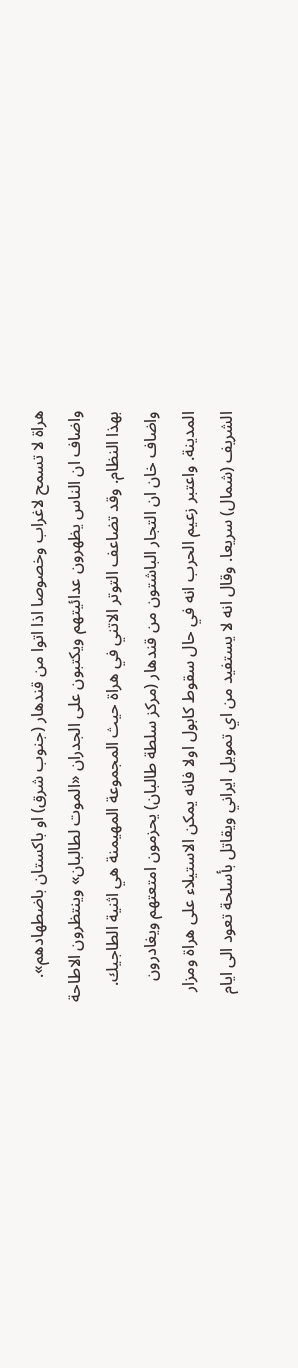هراة لا تسمح لاغراب وخصوصا اذا اتوا من قندهار (جنوب شرق) او باكستان باضطهادهم». واضاف ان الناس يظهرون عدائيتهم ويكتبون على الجدران «الموت لطالبان» وينتظرون الاطاحة بهذا النظام. وقد تضاعف التوتر الاتني في هراة حيث المجموعة المهيمنة هي اثنية الطاجيك. واضاف خان ان التجار الباشتون من قندهار (مركز سلطة طالبان) يحزمون امتعتهم ويغادرون المدينة. واعتبر زعيم الحرب انه في حال سقوط كابول اولا فانه يمكن الاستيلاء على هراة ومزار الشريف (شمال) سريعا. وقال انه لا يستفيد من اي تمويل ايراني ويقاتل بأسلحة تعود الى ايام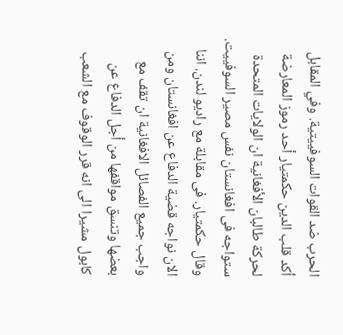الحرب ضد القوات السوفييتية. وفي المقابل أكد قلب الدين حكمتيار أحد رموز المعارضة لحركة طالبان الأفغانية ان الولايات المتحدة ستواجه فى افغانستان نفس مصير السوفييت. وقال حكمتيار. فى مقابلة مع راديو لندن. اننا الان نواجه قضية الدفاع عن افغانستان ومن واجب جميع الفصائل الافغانية ان تقف مع بعضها وتنسق مواقفها من أجل الدفاع عن كابول مشيرا الى انه قرر الوقوف مع الشعب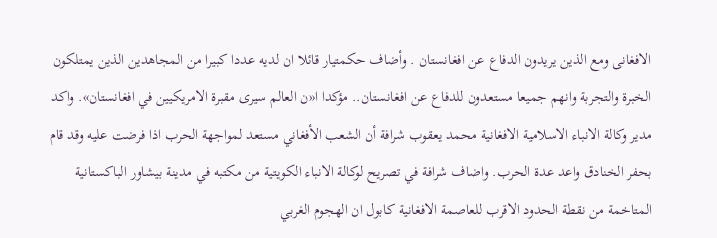الافغانى ومع الذين يريدون الدفاع عن افغانستان . وأضاف حكمتيار قائلا ان لديه عددا كبيرا من المجاهدين الذين يمتلكون الخبرة والتجربة وانهم جميعا مستعدون للدفاع عن افغانستان.. مؤكدا ا«ن العالم سيرى مقبرة الامريكيين في افغانستان». واكد مدير وكالة الانباء الاسلامية الافغانية محمد يعقوب شرافة أن الشعب الأفغاني مستعد لمواجهة الحرب اذا فرضت عليه وقد قام بحفر الخنادق واعد عدة الحرب. واضاف شرافة في تصريح لوكالة الانباء الكويتية من مكتبه في مدينة بيشاور الباكستانية المتاخمة من نقطة الحدود الاقرب للعاصمة الافغانية كابول ان الهجوم الغربي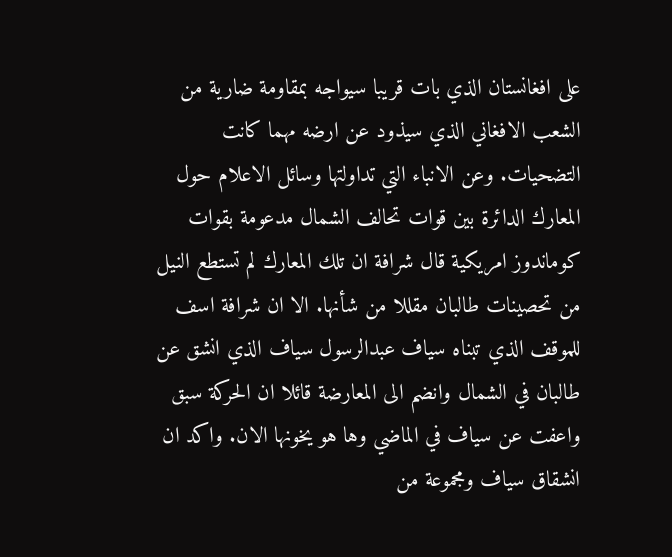على افغانستان الذي بات قريبا سيواجه بمقاومة ضارية من الشعب الافغاني الذي سيذود عن ارضه مهما كانت التضحيات. وعن الانباء التي تداولتها وسائل الاعلام حول المعارك الدائرة بين قوات تحالف الشمال مدعومة بقوات كوماندوز امريكية قال شرافة ان تلك المعارك لم تستطع النيل من تحصينات طالبان مقللا من شأنها. الا ان شرافة اسف للموقف الذي تبناه سياف عبدالرسول سياف الذي انشق عن طالبان في الشمال وانضم الى المعارضة قائلا ان الحركة سبق واعفت عن سياف في الماضي وها هو يخونها الان. واكد ان انشقاق سياف ومجموعة من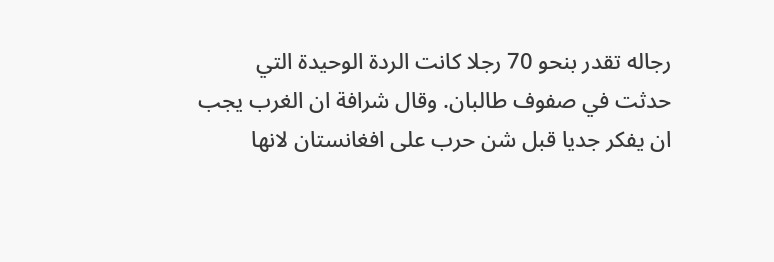رجاله تقدر بنحو 70 رجلا كانت الردة الوحيدة التي حدثت في صفوف طالبان. وقال شرافة ان الغرب يجب ان يفكر جديا قبل شن حرب على افغانستان لانها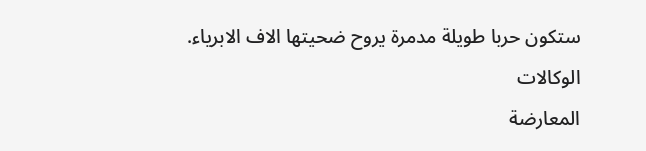ستكون حربا طويلة مدمرة يروح ضحيتها الاف الابرياء. الوكالات
المعارضة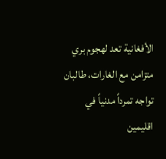الأفغانية تعد لهجوم بري متزامن مع الغارات، طالبان تواجه تمرداً مدنياً في اقليمين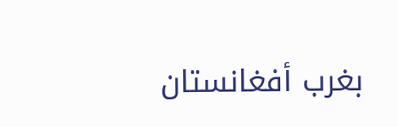بغرب أفغانستان